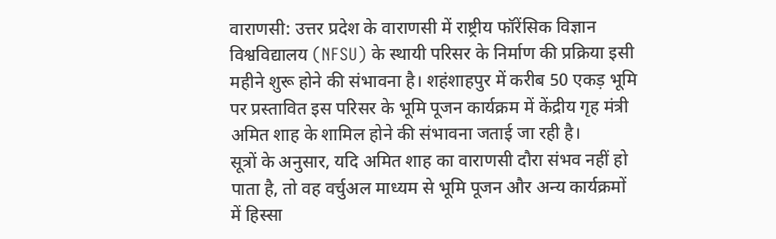वाराणसी: उत्तर प्रदेश के वाराणसी में राष्ट्रीय फॉरेंसिक विज्ञान विश्वविद्यालय (NFSU) के स्थायी परिसर के निर्माण की प्रक्रिया इसी महीने शुरू होने की संभावना है। शहंशाहपुर में करीब 50 एकड़ भूमि पर प्रस्तावित इस परिसर के भूमि पूजन कार्यक्रम में केंद्रीय गृह मंत्री अमित शाह के शामिल होने की संभावना जताई जा रही है।
सूत्रों के अनुसार, यदि अमित शाह का वाराणसी दौरा संभव नहीं हो पाता है, तो वह वर्चुअल माध्यम से भूमि पूजन और अन्य कार्यक्रमों में हिस्सा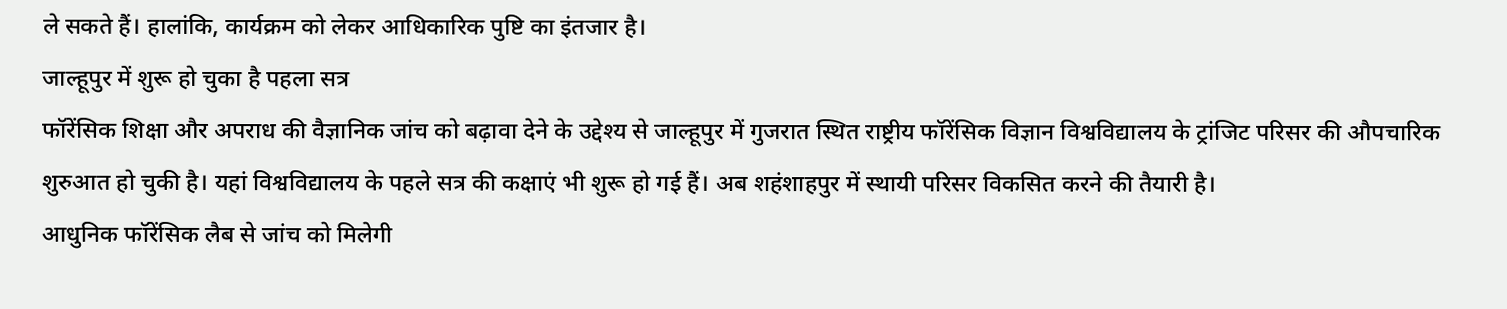ले सकते हैं। हालांकि, कार्यक्रम को लेकर आधिकारिक पुष्टि का इंतजार है।
जाल्हूपुर में शुरू हो चुका है पहला सत्र
फॉरेंसिक शिक्षा और अपराध की वैज्ञानिक जांच को बढ़ावा देने के उद्देश्य से जाल्हूपुर में गुजरात स्थित राष्ट्रीय फॉरेंसिक विज्ञान विश्वविद्यालय के ट्रांजिट परिसर की औपचारिक शुरुआत हो चुकी है। यहां विश्वविद्यालय के पहले सत्र की कक्षाएं भी शुरू हो गई हैं। अब शहंशाहपुर में स्थायी परिसर विकसित करने की तैयारी है।
आधुनिक फॉरेंसिक लैब से जांच को मिलेगी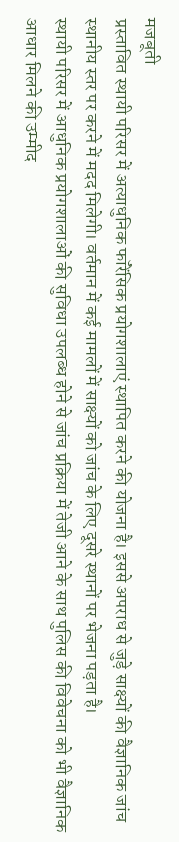मजबूती
प्रस्तावित स्थायी परिसर में अत्याधुनिक फॉरेंसिक प्रयोगशालाएं स्थापित करने की योजना है। इससे अपराध से जुड़े साक्ष्यों की वैज्ञानिक जांच स्थानीय स्तर पर करने में मदद मिलेगी। वर्तमान में कई मामलों में साक्ष्यों को जांच के लिए दूसरे स्थानों पर भेजना पड़ता है।
स्थायी परिसर में आधुनिक प्रयोगशालाओं की सुविधा उपलब्ध होने से जांच प्रक्रिया में तेजी आने के साथ पुलिस की विवेचना को भी वैज्ञानिक आधार मिलने की उम्मीद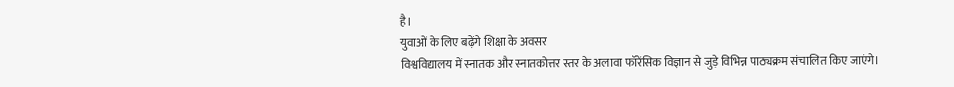है।
युवाओं के लिए बढ़ेंगे शिक्षा के अवसर
विश्वविद्यालय में स्नातक और स्नातकोत्तर स्तर के अलावा फॉरेंसिक विज्ञान से जुड़े विभिन्न पाठ्यक्रम संचालित किए जाएंगे।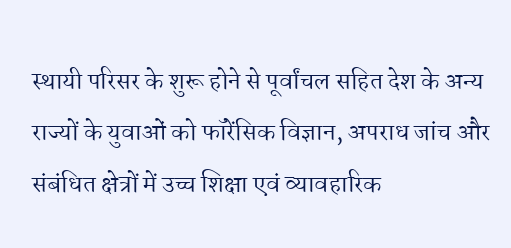स्थायी परिसर के शुरू होने से पूर्वांचल सहित देश के अन्य राज्यों के युवाओं को फॉरेंसिक विज्ञान, अपराध जांच और संबंधित क्षेत्रों में उच्च शिक्षा एवं व्यावहारिक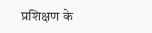प्रशिक्षण के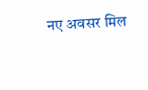नए अवसर मिल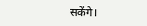सकेंगे।